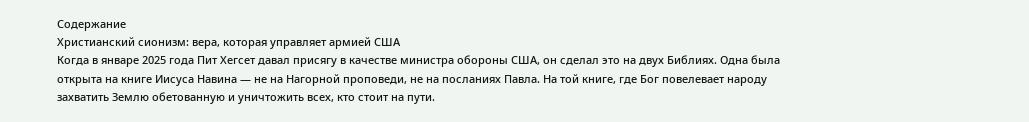Содержание
Христианский сионизм: вера, которая управляет армией США
Когда в январе 2025 года Пит Хегсет давал присягу в качестве министра обороны США, он сделал это на двух Библиях. Одна была открыта на книге Иисуса Навина — не на Нагорной проповеди, не на посланиях Павла. На той книге, где Бог повелевает народу захватить Землю обетованную и уничтожить всех, кто стоит на пути.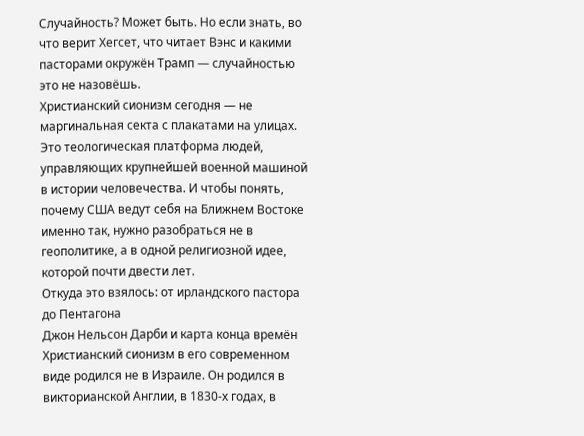Случайность? Может быть. Но если знать, во что верит Хегсет, что читает Вэнс и какими пасторами окружён Трамп — случайностью это не назовёшь.
Христианский сионизм сегодня — не маргинальная секта с плакатами на улицах. Это теологическая платформа людей, управляющих крупнейшей военной машиной в истории человечества. И чтобы понять, почему США ведут себя на Ближнем Востоке именно так, нужно разобраться не в геополитике, а в одной религиозной идее, которой почти двести лет.
Откуда это взялось: от ирландского пастора до Пентагона
Джон Нельсон Дарби и карта конца времён
Христианский сионизм в его современном виде родился не в Израиле. Он родился в викторианской Англии, в 1830-х годах, в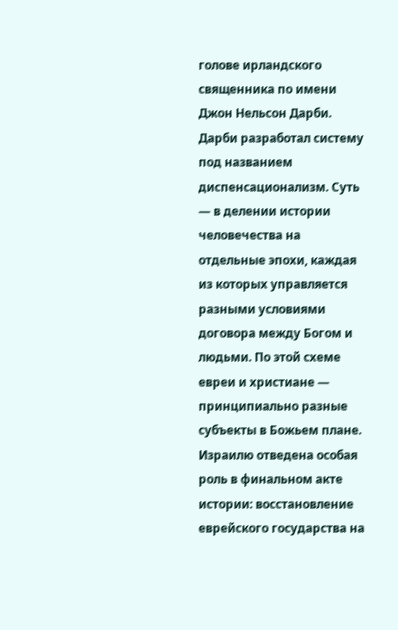голове ирландского священника по имени Джон Нельсон Дарби.
Дарби разработал систему под названием диспенсационализм. Суть — в делении истории человечества на отдельные эпохи, каждая из которых управляется разными условиями договора между Богом и людьми. По этой схеме евреи и христиане — принципиально разные субъекты в Божьем плане. Израилю отведена особая роль в финальном акте истории: восстановление еврейского государства на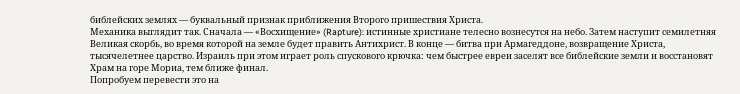библейских землях — буквальный признак приближения Второго пришествия Христа.
Механика выглядит так. Сначала — «Восхищение» (Rapture): истинные христиане телесно вознесутся на небо. Затем наступит семилетняя Великая скорбь, во время которой на земле будет править Антихрист. В конце — битва при Армагеддоне, возвращение Христа, тысячелетнее царство. Израиль при этом играет роль спускового крючка: чем быстрее евреи заселят все библейские земли и восстановят Храм на горе Мориа, тем ближе финал.
Попробуем перевести это на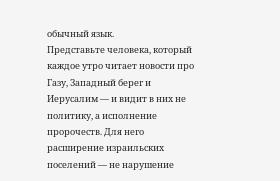обычный язык.
Представьте человека, который каждое утро читает новости про Газу, Западный берег и Иерусалим — и видит в них не политику, а исполнение пророчеств. Для него расширение израильских поселений — не нарушение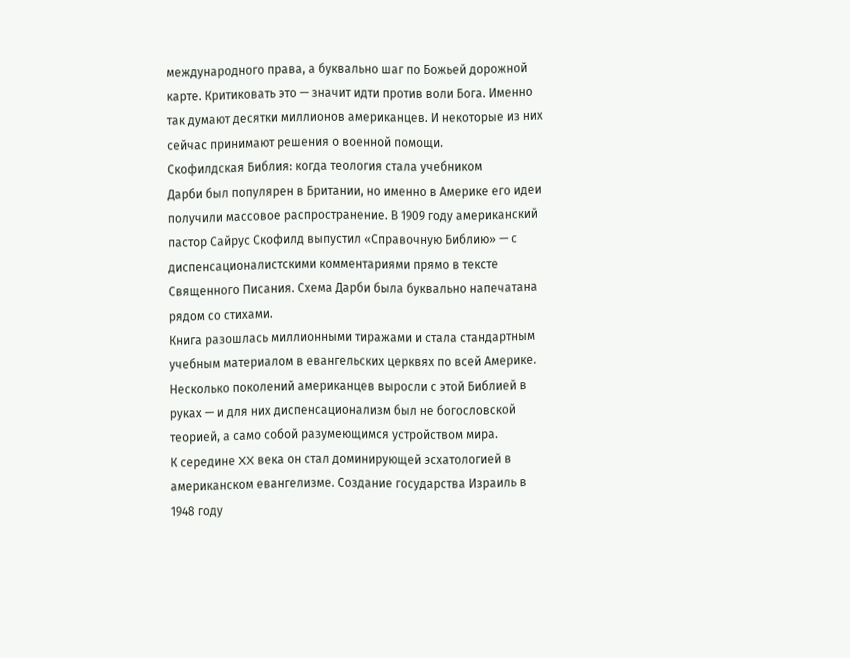международного права, а буквально шаг по Божьей дорожной карте. Критиковать это — значит идти против воли Бога. Именно так думают десятки миллионов американцев. И некоторые из них сейчас принимают решения о военной помощи.
Скофилдская Библия: когда теология стала учебником
Дарби был популярен в Британии, но именно в Америке его идеи получили массовое распространение. В 1909 году американский пастор Сайрус Скофилд выпустил «Справочную Библию» — с диспенсационалистскими комментариями прямо в тексте Священного Писания. Схема Дарби была буквально напечатана рядом со стихами.
Книга разошлась миллионными тиражами и стала стандартным учебным материалом в евангельских церквях по всей Америке. Несколько поколений американцев выросли с этой Библией в руках — и для них диспенсационализм был не богословской теорией, а само собой разумеющимся устройством мира.
К середине XX века он стал доминирующей эсхатологией в американском евангелизме. Создание государства Израиль в 1948 году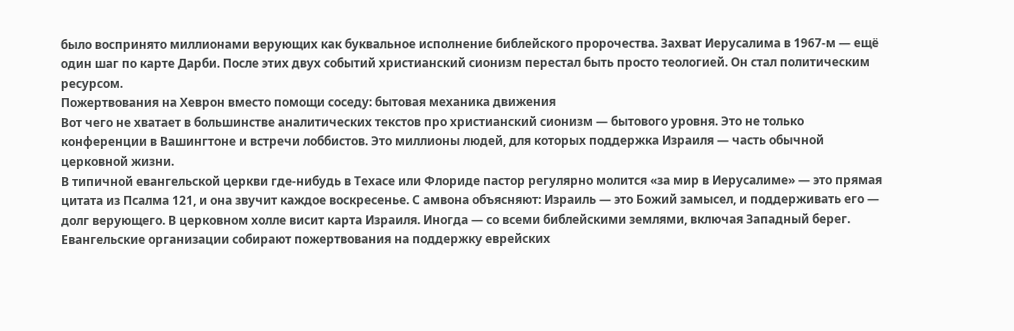было воспринято миллионами верующих как буквальное исполнение библейского пророчества. Захват Иерусалима в 1967-м — ещё один шаг по карте Дарби. После этих двух событий христианский сионизм перестал быть просто теологией. Он стал политическим ресурсом.
Пожертвования на Хеврон вместо помощи соседу: бытовая механика движения
Вот чего не хватает в большинстве аналитических текстов про христианский сионизм — бытового уровня. Это не только конференции в Вашингтоне и встречи лоббистов. Это миллионы людей, для которых поддержка Израиля — часть обычной церковной жизни.
В типичной евангельской церкви где-нибудь в Техасе или Флориде пастор регулярно молится «за мир в Иерусалиме» — это прямая цитата из Псалма 121, и она звучит каждое воскресенье. С амвона объясняют: Израиль — это Божий замысел, и поддерживать его — долг верующего. В церковном холле висит карта Израиля. Иногда — со всеми библейскими землями, включая Западный берег.
Евангельские организации собирают пожертвования на поддержку еврейских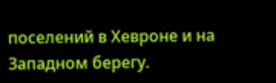поселений в Хевроне и на Западном берегу.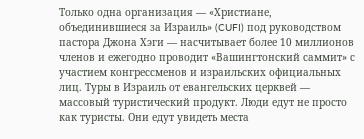Только одна организация — «Христиане, объединившиеся за Израиль» (CUFI) под руководством пастора Джона Хэги — насчитывает более 10 миллионов членов и ежегодно проводит «Вашингтонский саммит» с участием конгрессменов и израильских официальных лиц. Туры в Израиль от евангельских церквей — массовый туристический продукт. Люди едут не просто как туристы. Они едут увидеть места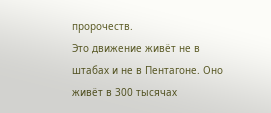пророчеств.
Это движение живёт не в штабах и не в Пентагоне. Оно живёт в 300 тысячах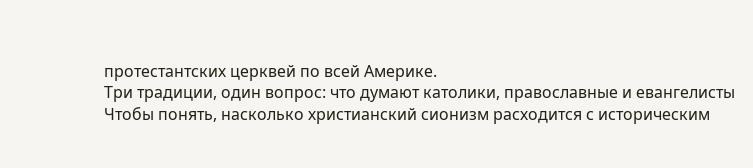протестантских церквей по всей Америке.
Три традиции, один вопрос: что думают католики, православные и евангелисты
Чтобы понять, насколько христианский сионизм расходится с историческим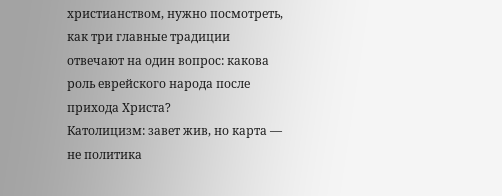христианством, нужно посмотреть, как три главные традиции отвечают на один вопрос: какова роль еврейского народа после прихода Христа?
Католицизм: завет жив, но карта — не политика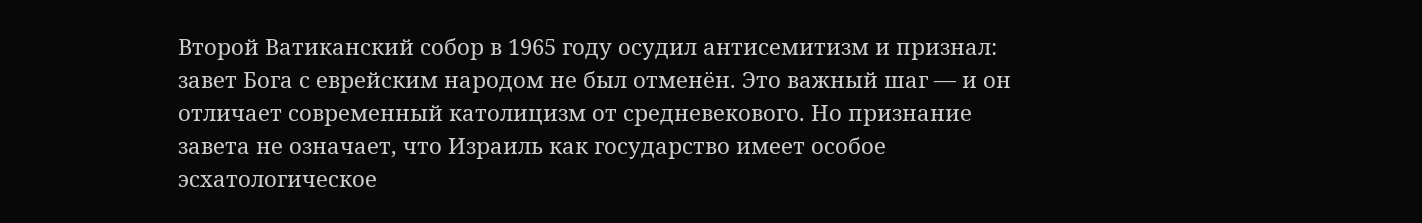Второй Ватиканский собор в 1965 году осудил антисемитизм и признал: завет Бога с еврейским народом не был отменён. Это важный шаг — и он отличает современный католицизм от средневекового. Но признание завета не означает, что Израиль как государство имеет особое эсхатологическое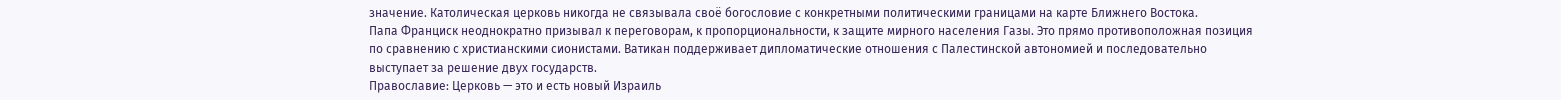значение. Католическая церковь никогда не связывала своё богословие с конкретными политическими границами на карте Ближнего Востока.
Папа Франциск неоднократно призывал к переговорам, к пропорциональности, к защите мирного населения Газы. Это прямо противоположная позиция по сравнению с христианскими сионистами. Ватикан поддерживает дипломатические отношения с Палестинской автономией и последовательно выступает за решение двух государств.
Православие: Церковь — это и есть новый Израиль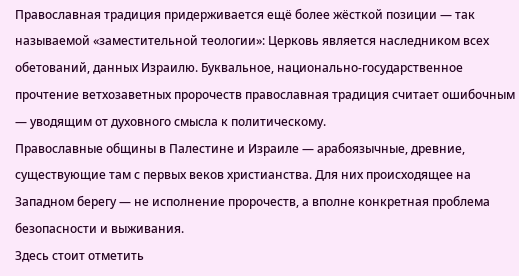Православная традиция придерживается ещё более жёсткой позиции — так называемой «заместительной теологии»: Церковь является наследником всех обетований, данных Израилю. Буквальное, национально-государственное прочтение ветхозаветных пророчеств православная традиция считает ошибочным — уводящим от духовного смысла к политическому.
Православные общины в Палестине и Израиле — арабоязычные, древние, существующие там с первых веков христианства. Для них происходящее на Западном берегу — не исполнение пророчеств, а вполне конкретная проблема безопасности и выживания.
Здесь стоит отметить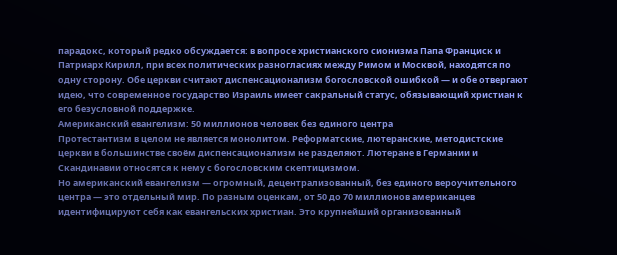парадокс, который редко обсуждается: в вопросе христианского сионизма Папа Франциск и Патриарх Кирилл, при всех политических разногласиях между Римом и Москвой, находятся по одну сторону. Обе церкви считают диспенсационализм богословской ошибкой — и обе отвергают идею, что современное государство Израиль имеет сакральный статус, обязывающий христиан к его безусловной поддержке.
Американский евангелизм: 50 миллионов человек без единого центра
Протестантизм в целом не является монолитом. Реформатские, лютеранские, методистские церкви в большинстве своём диспенсационализм не разделяют. Лютеране в Германии и Скандинавии относятся к нему с богословским скептицизмом.
Но американский евангелизм — огромный, децентрализованный, без единого вероучительного центра — это отдельный мир. По разным оценкам, от 50 до 70 миллионов американцев идентифицируют себя как евангельских христиан. Это крупнейший организованный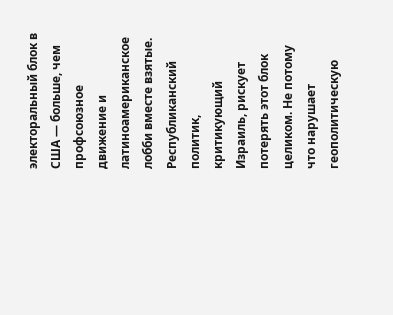электоральный блок в США — больше, чем профсоюзное движение и латиноамериканское лобби вместе взятые. Республиканский политик, критикующий Израиль, рискует потерять этот блок целиком. Не потому что нарушает геополитическую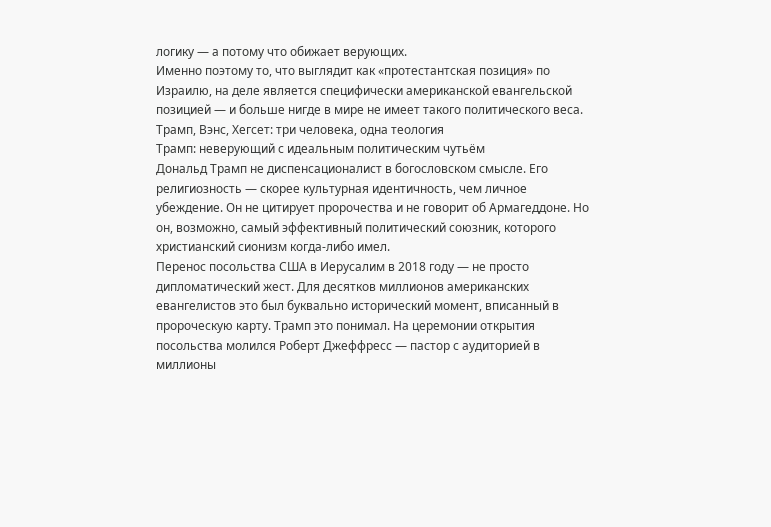логику — а потому что обижает верующих.
Именно поэтому то, что выглядит как «протестантская позиция» по Израилю, на деле является специфически американской евангельской позицией — и больше нигде в мире не имеет такого политического веса.
Трамп, Вэнс, Хегсет: три человека, одна теология
Трамп: неверующий с идеальным политическим чутьём
Дональд Трамп не диспенсационалист в богословском смысле. Его религиозность — скорее культурная идентичность, чем личное убеждение. Он не цитирует пророчества и не говорит об Армагеддоне. Но он, возможно, самый эффективный политический союзник, которого христианский сионизм когда-либо имел.
Перенос посольства США в Иерусалим в 2018 году — не просто дипломатический жест. Для десятков миллионов американских евангелистов это был буквально исторический момент, вписанный в пророческую карту. Трамп это понимал. На церемонии открытия посольства молился Роберт Джеффресс — пастор с аудиторией в миллионы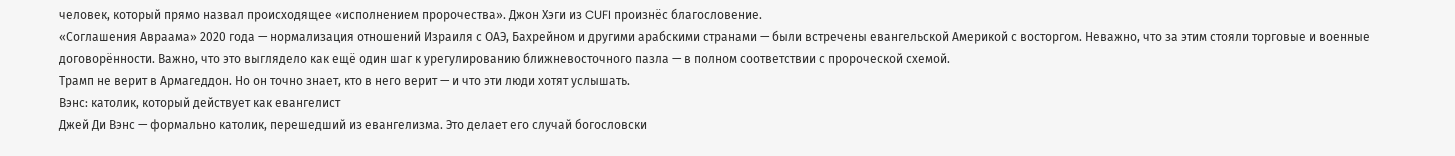человек, который прямо назвал происходящее «исполнением пророчества». Джон Хэги из CUFI произнёс благословение.
«Соглашения Авраама» 2020 года — нормализация отношений Израиля с ОАЭ, Бахрейном и другими арабскими странами — были встречены евангельской Америкой с восторгом. Неважно, что за этим стояли торговые и военные договорённости. Важно, что это выглядело как ещё один шаг к урегулированию ближневосточного пазла — в полном соответствии с пророческой схемой.
Трамп не верит в Армагеддон. Но он точно знает, кто в него верит — и что эти люди хотят услышать.
Вэнс: католик, который действует как евангелист
Джей Ди Вэнс — формально католик, перешедший из евангелизма. Это делает его случай богословски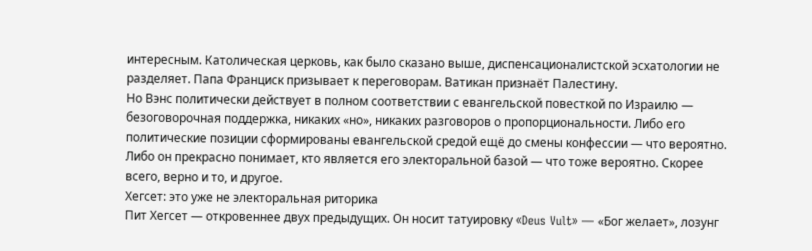интересным. Католическая церковь, как было сказано выше, диспенсационалистской эсхатологии не разделяет. Папа Франциск призывает к переговорам. Ватикан признаёт Палестину.
Но Вэнс политически действует в полном соответствии с евангельской повесткой по Израилю — безоговорочная поддержка, никаких «но», никаких разговоров о пропорциональности. Либо его политические позиции сформированы евангельской средой ещё до смены конфессии — что вероятно. Либо он прекрасно понимает, кто является его электоральной базой — что тоже вероятно. Скорее всего, верно и то, и другое.
Хегсет: это уже не электоральная риторика
Пит Хегсет — откровеннее двух предыдущих. Он носит татуировку «Deus Vult» — «Бог желает», лозунг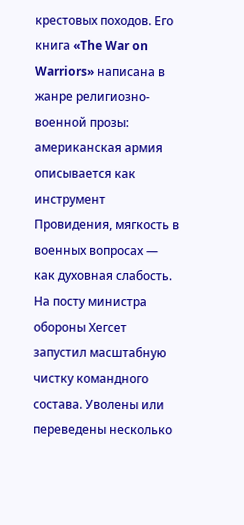крестовых походов. Его книга «The War on Warriors» написана в жанре религиозно-военной прозы: американская армия описывается как инструмент Провидения, мягкость в военных вопросах — как духовная слабость.
На посту министра обороны Хегсет запустил масштабную чистку командного состава. Уволены или переведены несколько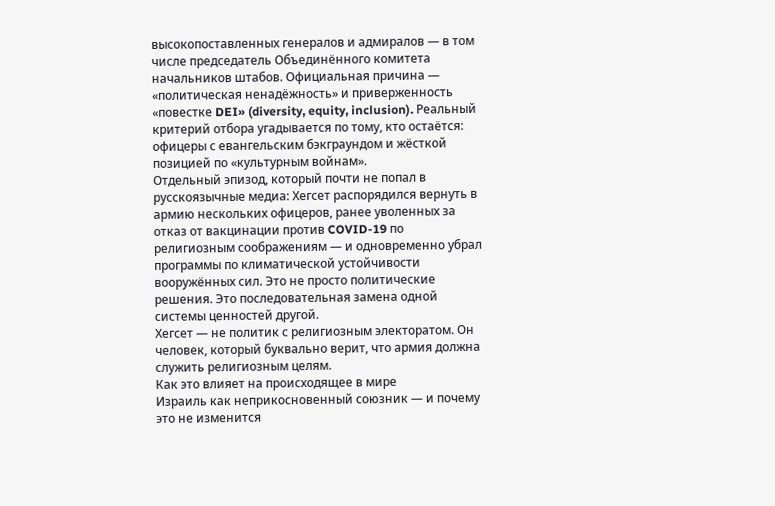высокопоставленных генералов и адмиралов — в том числе председатель Объединённого комитета начальников штабов. Официальная причина — «политическая ненадёжность» и приверженность «повестке DEI» (diversity, equity, inclusion). Реальный критерий отбора угадывается по тому, кто остаётся: офицеры с евангельским бэкграундом и жёсткой позицией по «культурным войнам».
Отдельный эпизод, который почти не попал в русскоязычные медиа: Хегсет распорядился вернуть в армию нескольких офицеров, ранее уволенных за отказ от вакцинации против COVID-19 по религиозным соображениям — и одновременно убрал программы по климатической устойчивости вооружённых сил. Это не просто политические решения. Это последовательная замена одной системы ценностей другой.
Хегсет — не политик с религиозным электоратом. Он человек, который буквально верит, что армия должна служить религиозным целям.
Как это влияет на происходящее в мире
Израиль как неприкосновенный союзник — и почему это не изменится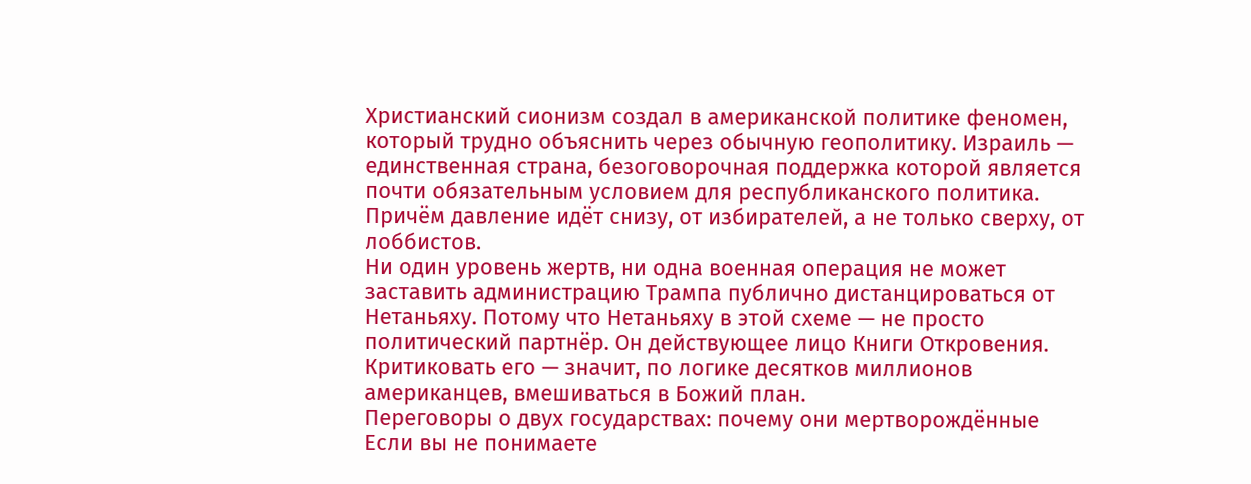Христианский сионизм создал в американской политике феномен, который трудно объяснить через обычную геополитику. Израиль — единственная страна, безоговорочная поддержка которой является почти обязательным условием для республиканского политика. Причём давление идёт снизу, от избирателей, а не только сверху, от лоббистов.
Ни один уровень жертв, ни одна военная операция не может заставить администрацию Трампа публично дистанцироваться от Нетаньяху. Потому что Нетаньяху в этой схеме — не просто политический партнёр. Он действующее лицо Книги Откровения. Критиковать его — значит, по логике десятков миллионов американцев, вмешиваться в Божий план.
Переговоры о двух государствах: почему они мертворождённые
Если вы не понимаете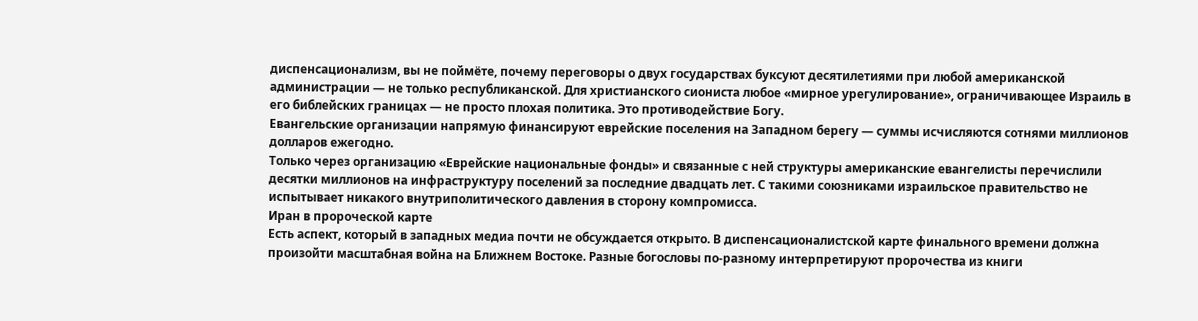диспенсационализм, вы не поймёте, почему переговоры о двух государствах буксуют десятилетиями при любой американской администрации — не только республиканской. Для христианского сиониста любое «мирное урегулирование», ограничивающее Израиль в его библейских границах — не просто плохая политика. Это противодействие Богу.
Евангельские организации напрямую финансируют еврейские поселения на Западном берегу — суммы исчисляются сотнями миллионов долларов ежегодно.
Только через организацию «Еврейские национальные фонды» и связанные с ней структуры американские евангелисты перечислили десятки миллионов на инфраструктуру поселений за последние двадцать лет. С такими союзниками израильское правительство не испытывает никакого внутриполитического давления в сторону компромисса.
Иран в пророческой карте
Есть аспект, который в западных медиа почти не обсуждается открыто. В диспенсационалистской карте финального времени должна произойти масштабная война на Ближнем Востоке. Разные богословы по-разному интерпретируют пророчества из книги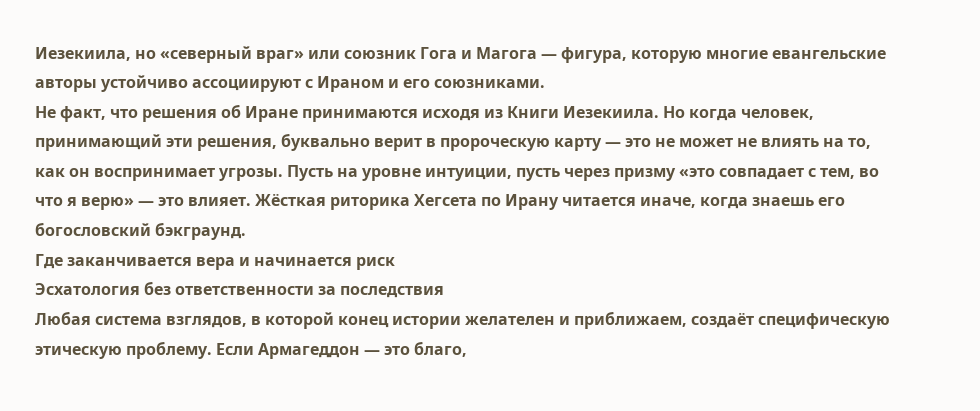Иезекиила, но «северный враг» или союзник Гога и Магога — фигура, которую многие евангельские авторы устойчиво ассоциируют с Ираном и его союзниками.
Не факт, что решения об Иране принимаются исходя из Книги Иезекиила. Но когда человек, принимающий эти решения, буквально верит в пророческую карту — это не может не влиять на то, как он воспринимает угрозы. Пусть на уровне интуиции, пусть через призму «это совпадает с тем, во что я верю» — это влияет. Жёсткая риторика Хегсета по Ирану читается иначе, когда знаешь его богословский бэкграунд.
Где заканчивается вера и начинается риск
Эсхатология без ответственности за последствия
Любая система взглядов, в которой конец истории желателен и приближаем, создаёт специфическую этическую проблему. Если Армагеддон — это благо,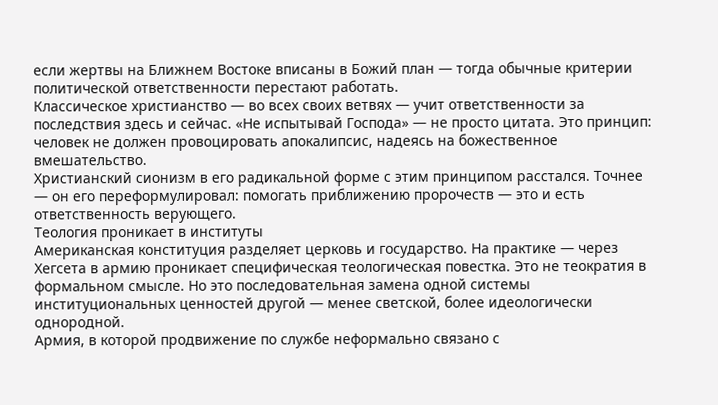если жертвы на Ближнем Востоке вписаны в Божий план — тогда обычные критерии политической ответственности перестают работать.
Классическое христианство — во всех своих ветвях — учит ответственности за последствия здесь и сейчас. «Не испытывай Господа» — не просто цитата. Это принцип: человек не должен провоцировать апокалипсис, надеясь на божественное вмешательство.
Христианский сионизм в его радикальной форме с этим принципом расстался. Точнее — он его переформулировал: помогать приближению пророчеств — это и есть ответственность верующего.
Теология проникает в институты
Американская конституция разделяет церковь и государство. На практике — через Хегсета в армию проникает специфическая теологическая повестка. Это не теократия в формальном смысле. Но это последовательная замена одной системы институциональных ценностей другой — менее светской, более идеологически однородной.
Армия, в которой продвижение по службе неформально связано с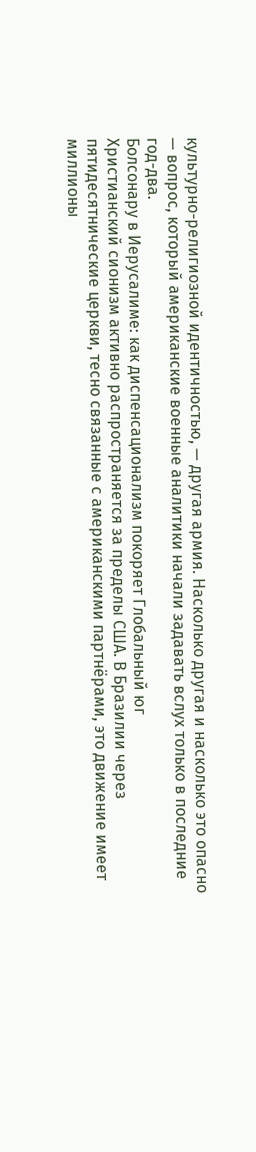культурно-религиозной идентичностью, — другая армия. Насколько другая и насколько это опасно — вопрос, который американские военные аналитики начали задавать вслух только в последние год-два.
Болсонару в Иерусалиме: как диспенсационализм покоряет Глобальный юг
Христианский сионизм активно распространяется за пределы США. В Бразилии через пятидесятнические церкви, тесно связанные с американскими партнёрами, это движение имеет миллионы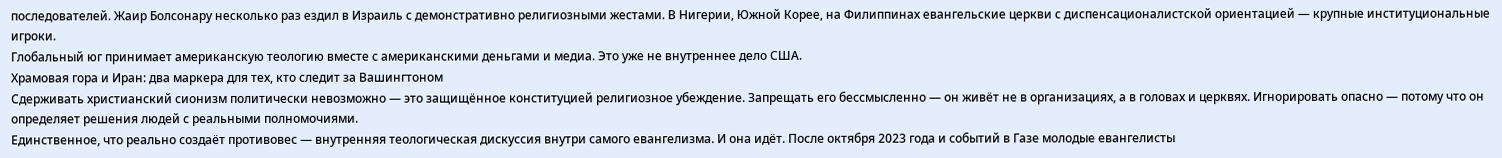последователей. Жаир Болсонару несколько раз ездил в Израиль с демонстративно религиозными жестами. В Нигерии, Южной Корее, на Филиппинах евангельские церкви с диспенсационалистской ориентацией — крупные институциональные игроки.
Глобальный юг принимает американскую теологию вместе с американскими деньгами и медиа. Это уже не внутреннее дело США.
Храмовая гора и Иран: два маркера для тех, кто следит за Вашингтоном
Сдерживать христианский сионизм политически невозможно — это защищённое конституцией религиозное убеждение. Запрещать его бессмысленно — он живёт не в организациях, а в головах и церквях. Игнорировать опасно — потому что он определяет решения людей с реальными полномочиями.
Единственное, что реально создаёт противовес — внутренняя теологическая дискуссия внутри самого евангелизма. И она идёт. После октября 2023 года и событий в Газе молодые евангелисты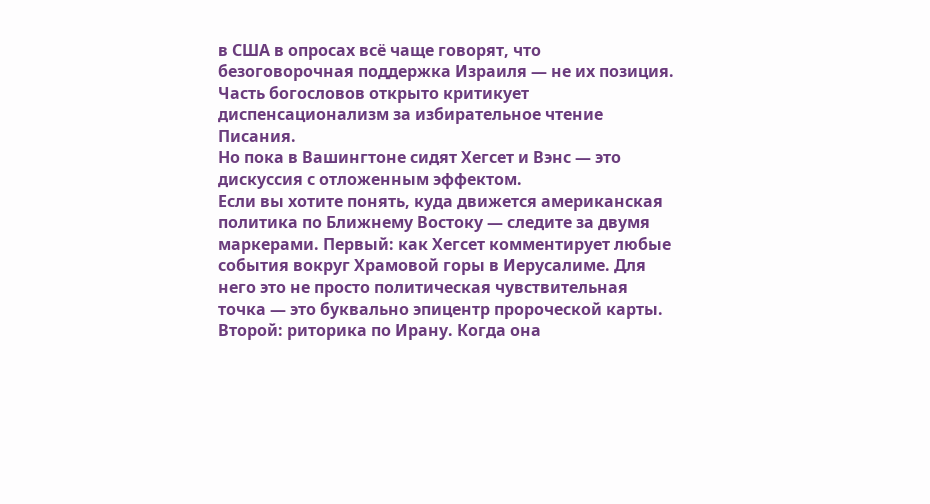в США в опросах всё чаще говорят, что безоговорочная поддержка Израиля — не их позиция. Часть богословов открыто критикует диспенсационализм за избирательное чтение Писания.
Но пока в Вашингтоне сидят Хегсет и Вэнс — это дискуссия с отложенным эффектом.
Если вы хотите понять, куда движется американская политика по Ближнему Востоку — следите за двумя маркерами. Первый: как Хегсет комментирует любые события вокруг Храмовой горы в Иерусалиме. Для него это не просто политическая чувствительная точка — это буквально эпицентр пророческой карты. Второй: риторика по Ирану. Когда она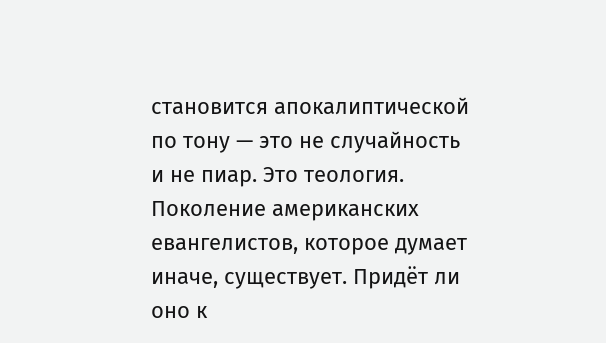становится апокалиптической по тону — это не случайность и не пиар. Это теология.
Поколение американских евангелистов, которое думает иначе, существует. Придёт ли оно к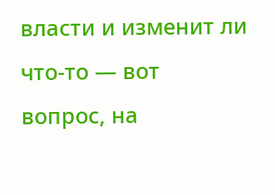власти и изменит ли что-то — вот вопрос, на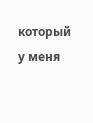который у меня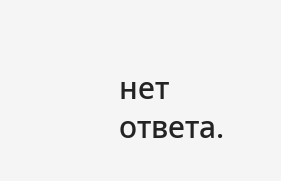нет ответа.